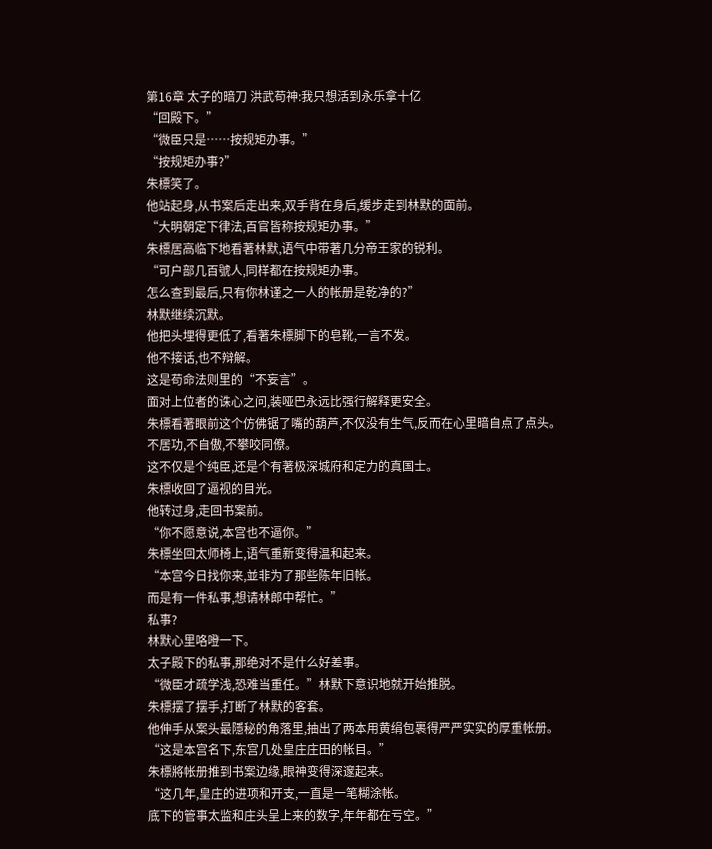第16章 太子的暗刀 洪武苟神:我只想活到永乐拿十亿
“回殿下。”
“微臣只是……按规矩办事。”
“按规矩办事?”
朱標笑了。
他站起身,从书案后走出来,双手背在身后,缓步走到林默的面前。
“大明朝定下律法,百官皆称按规矩办事。”
朱標居高临下地看著林默,语气中带著几分帝王家的锐利。
“可户部几百號人,同样都在按规矩办事。
怎么查到最后,只有你林谨之一人的帐册是乾净的?”
林默继续沉默。
他把头埋得更低了,看著朱標脚下的皂靴,一言不发。
他不接话,也不辩解。
这是苟命法则里的“不妄言”。
面对上位者的诛心之问,装哑巴永远比强行解释更安全。
朱標看著眼前这个仿佛锯了嘴的葫芦,不仅没有生气,反而在心里暗自点了点头。
不居功,不自傲,不攀咬同僚。
这不仅是个纯臣,还是个有著极深城府和定力的真国士。
朱標收回了逼视的目光。
他转过身,走回书案前。
“你不愿意说,本宫也不逼你。”
朱標坐回太师椅上,语气重新变得温和起来。
“本宫今日找你来,並非为了那些陈年旧帐。
而是有一件私事,想请林郎中帮忙。”
私事?
林默心里咯噔一下。
太子殿下的私事,那绝对不是什么好差事。
“微臣才疏学浅,恐难当重任。”林默下意识地就开始推脱。
朱標摆了摆手,打断了林默的客套。
他伸手从案头最隱秘的角落里,抽出了两本用黄绢包裹得严严实实的厚重帐册。
“这是本宫名下,东宫几处皇庄庄田的帐目。”
朱標將帐册推到书案边缘,眼神变得深邃起来。
“这几年,皇庄的进项和开支,一直是一笔糊涂帐。
底下的管事太监和庄头呈上来的数字,年年都在亏空。”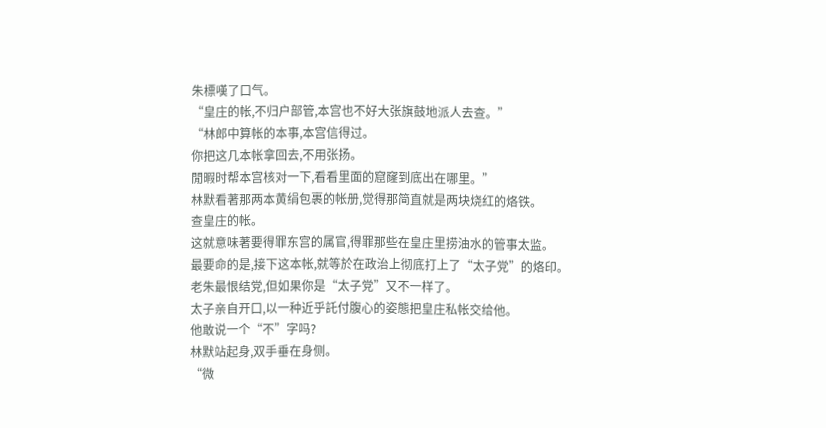朱標嘆了口气。
“皇庄的帐,不归户部管,本宫也不好大张旗鼓地派人去查。”
“林郎中算帐的本事,本宫信得过。
你把这几本帐拿回去,不用张扬。
閒暇时帮本宫核对一下,看看里面的窟窿到底出在哪里。”
林默看著那两本黄绢包裹的帐册,觉得那简直就是两块烧红的烙铁。
查皇庄的帐。
这就意味著要得罪东宫的属官,得罪那些在皇庄里捞油水的管事太监。
最要命的是,接下这本帐,就等於在政治上彻底打上了“太子党”的烙印。
老朱最恨结党,但如果你是“太子党”又不一样了。
太子亲自开口,以一种近乎託付腹心的姿態把皇庄私帐交给他。
他敢说一个“不”字吗?
林默站起身,双手垂在身侧。
“微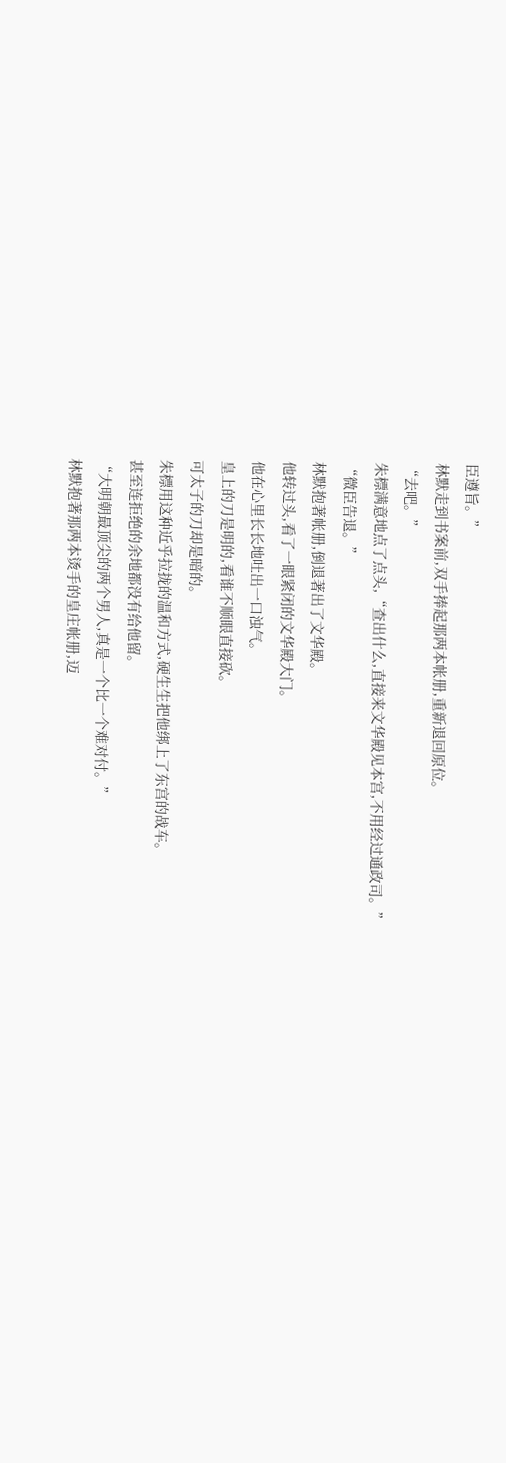臣遵旨。”
林默走到书案前,双手捧起那两本帐册,重新退回原位。
“去吧。”
朱標满意地点了点头,“查出什么,直接来文华殿见本宫,不用经过通政司。”
“微臣告退。”
林默抱著帐册,倒退著出了文华殿。
他转过头,看了一眼紧闭的文华殿大门。
他在心里长长地吐出一口浊气。
皇上的刀是明的,看谁不顺眼直接砍。
可太子的刀却是暗的。
朱標用这种近乎拉拢的温和方式,硬生生把他绑上了东宫的战车。
甚至连拒绝的余地都没有给他留。
“大明朝最顶尖的两个男人,真是一个比一个难对付。”
林默抱著那两本烫手的皇庄帐册,迈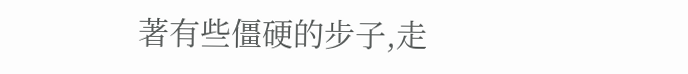著有些僵硬的步子,走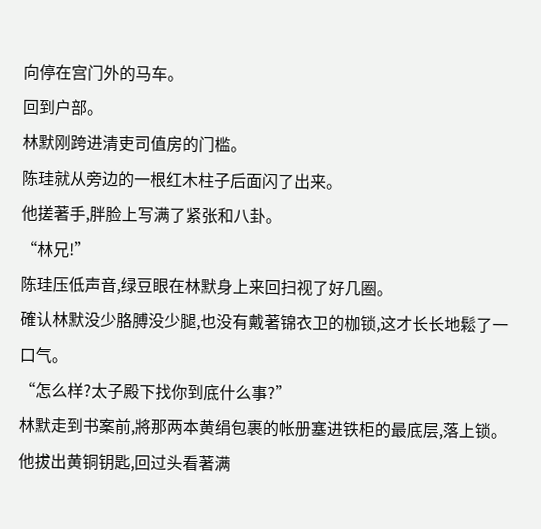向停在宫门外的马车。
回到户部。
林默刚跨进清吏司值房的门槛。
陈珪就从旁边的一根红木柱子后面闪了出来。
他搓著手,胖脸上写满了紧张和八卦。
“林兄!”
陈珪压低声音,绿豆眼在林默身上来回扫视了好几圈。
確认林默没少胳膊没少腿,也没有戴著锦衣卫的枷锁,这才长长地鬆了一口气。
“怎么样?太子殿下找你到底什么事?”
林默走到书案前,將那两本黄绢包裹的帐册塞进铁柜的最底层,落上锁。
他拔出黄铜钥匙,回过头看著满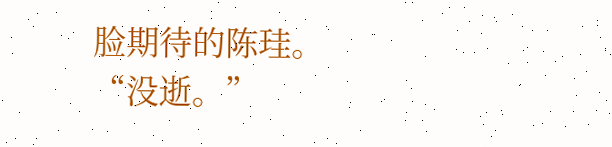脸期待的陈珪。
“没逝。”